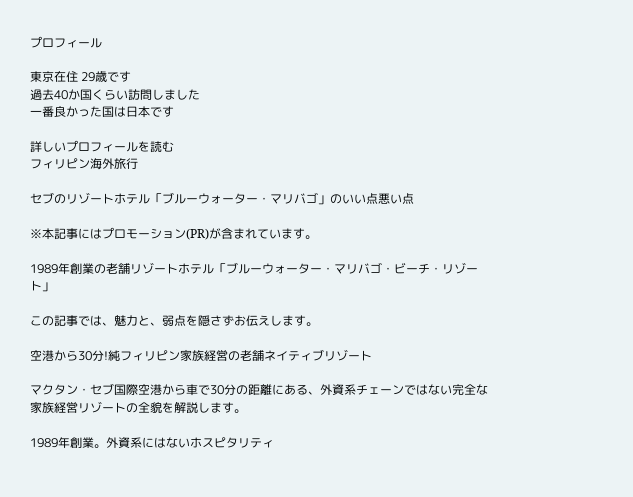プロフィール

東京在住 29歳です
過去40か国くらい訪問しました
一番良かった国は日本です

詳しいプロフィールを読む
フィリピン海外旅行

セブのリゾートホテル「ブルーウォーター・マリバゴ」のいい点悪い点

※本記事にはプロモーション(PR)が含まれています。

1989年創業の老舗リゾートホテル「ブルーウォーター・マリバゴ・ビーチ・リゾート」

この記事では、魅力と、弱点を隠さずお伝えします。

空港から30分!純フィリピン家族経営の老舗ネイティブリゾート

マクタン・セブ国際空港から車で30分の距離にある、外資系チェーンではない完全な家族経営リゾートの全貌を解説します。

1989年創業。外資系にはないホスピタリティ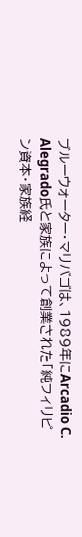ブルーウォーター・マリバゴは、1989年にArcadio C. Alegrado氏と家族によって創業された「純フィリピン資本・家族経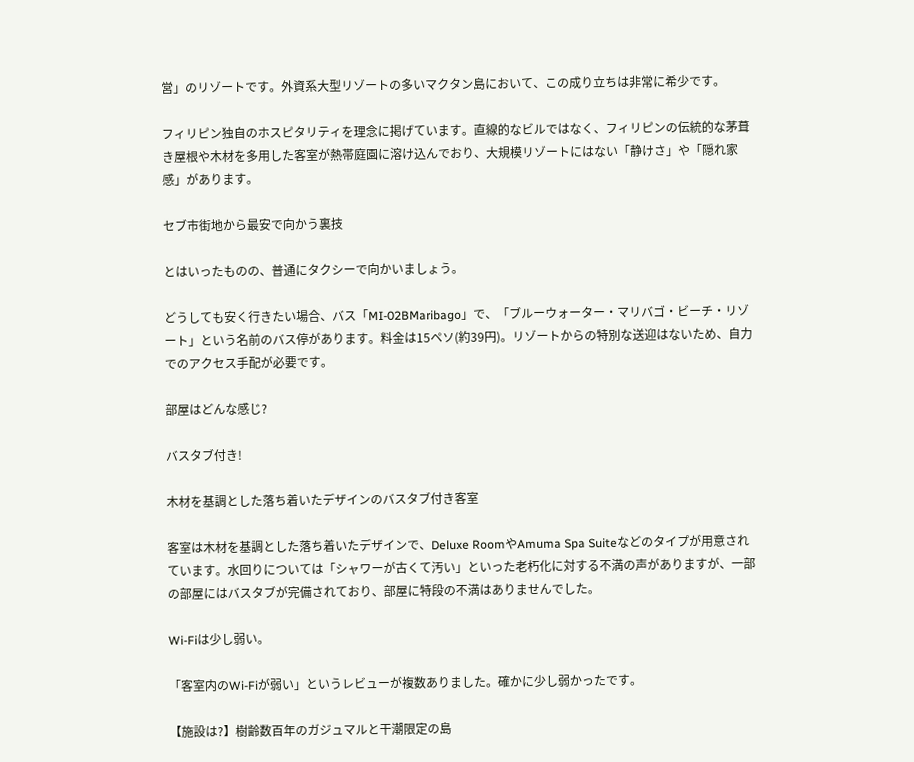営」のリゾートです。外資系大型リゾートの多いマクタン島において、この成り立ちは非常に希少です。

フィリピン独自のホスピタリティを理念に掲げています。直線的なビルではなく、フィリピンの伝統的な茅葺き屋根や木材を多用した客室が熱帯庭園に溶け込んでおり、大規模リゾートにはない「静けさ」や「隠れ家感」があります。

セブ市街地から最安で向かう裏技

とはいったものの、普通にタクシーで向かいましょう。

どうしても安く行きたい場合、バス「MI-02BMaribago」で、「ブルーウォーター・マリバゴ・ビーチ・リゾート」という名前のバス停があります。料金は15ペソ(約39円)。リゾートからの特別な送迎はないため、自力でのアクセス手配が必要です。

部屋はどんな感じ?

バスタブ付き!

木材を基調とした落ち着いたデザインのバスタブ付き客室

客室は木材を基調とした落ち着いたデザインで、Deluxe RoomやAmuma Spa Suiteなどのタイプが用意されています。水回りについては「シャワーが古くて汚い」といった老朽化に対する不満の声がありますが、一部の部屋にはバスタブが完備されており、部屋に特段の不満はありませんでした。

Wi-Fiは少し弱い。

「客室内のWi-Fiが弱い」というレビューが複数ありました。確かに少し弱かったです。

【施設は?】樹齢数百年のガジュマルと干潮限定の島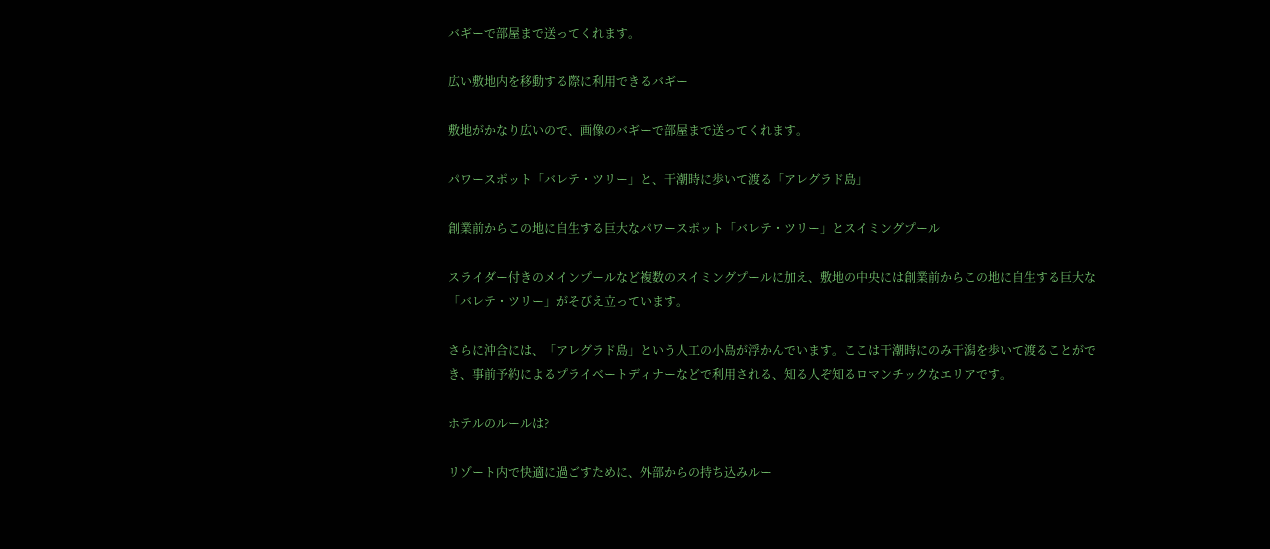バギーで部屋まで送ってくれます。

広い敷地内を移動する際に利用できるバギー

敷地がかなり広いので、画像のバギーで部屋まで送ってくれます。

パワースポット「バレテ・ツリー」と、干潮時に歩いて渡る「アレグラド島」

創業前からこの地に自生する巨大なパワースポット「バレテ・ツリー」とスイミングプール

スライダー付きのメインプールなど複数のスイミングプールに加え、敷地の中央には創業前からこの地に自生する巨大な「バレテ・ツリー」がそびえ立っています。

さらに沖合には、「アレグラド島」という人工の小島が浮かんでいます。ここは干潮時にのみ干潟を歩いて渡ることができ、事前予約によるプライベートディナーなどで利用される、知る人ぞ知るロマンチックなエリアです。

ホテルのルールは?

リゾート内で快適に過ごすために、外部からの持ち込みルー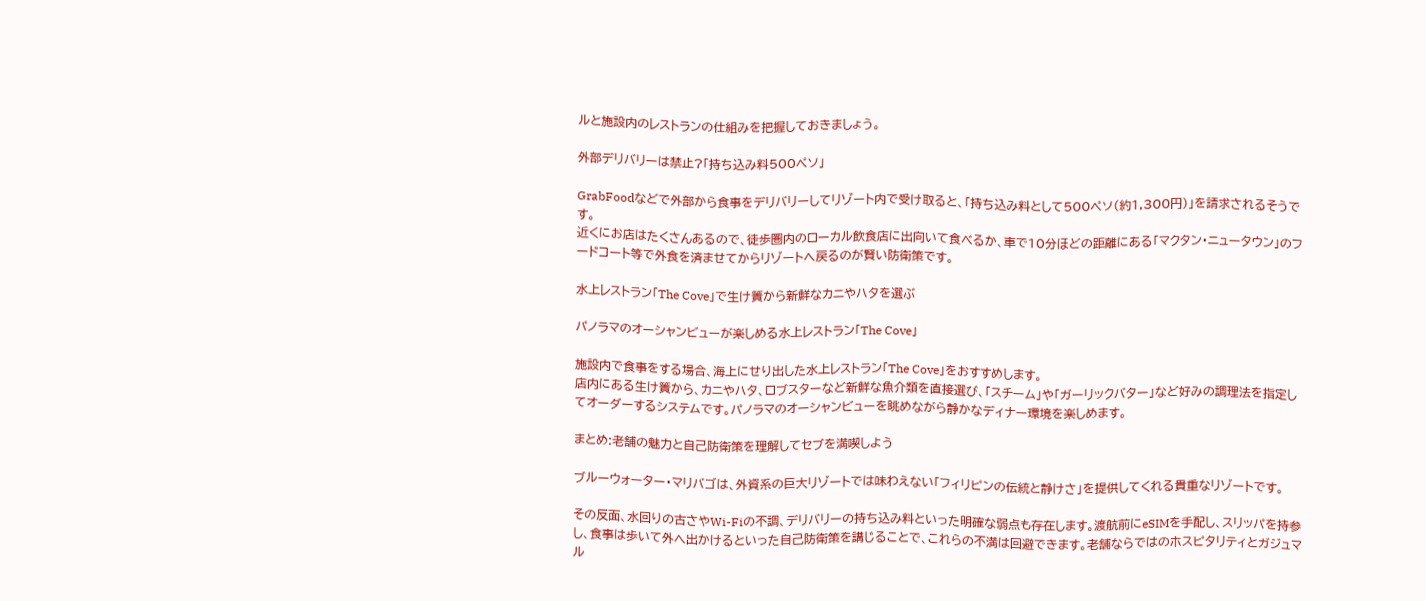ルと施設内のレストランの仕組みを把握しておきましょう。

外部デリバリーは禁止?「持ち込み料500ペソ」

GrabFoodなどで外部から食事をデリバリーしてリゾート内で受け取ると、「持ち込み料として500ペソ(約1,300円)」を請求されるそうです。
近くにお店はたくさんあるので、徒歩圏内のローカル飲食店に出向いて食べるか、車で10分ほどの距離にある「マクタン・ニュータウン」のフードコート等で外食を済ませてからリゾートへ戻るのが賢い防衛策です。

水上レストラン「The Cove」で生け簀から新鮮なカニやハタを選ぶ

パノラマのオーシャンビューが楽しめる水上レストラン「The Cove」

施設内で食事をする場合、海上にせり出した水上レストラン「The Cove」をおすすめします。
店内にある生け簀から、カニやハタ、ロブスターなど新鮮な魚介類を直接選び、「スチーム」や「ガーリックバター」など好みの調理法を指定してオーダーするシステムです。パノラマのオーシャンビューを眺めながら静かなディナー環境を楽しめます。

まとめ:老舗の魅力と自己防衛策を理解してセブを満喫しよう

ブルーウォーター・マリバゴは、外資系の巨大リゾートでは味わえない「フィリピンの伝統と静けさ」を提供してくれる貴重なリゾートです。

その反面、水回りの古さやWi-Fiの不調、デリバリーの持ち込み料といった明確な弱点も存在します。渡航前にeSIMを手配し、スリッパを持参し、食事は歩いて外へ出かけるといった自己防衛策を講じることで、これらの不満は回避できます。老舗ならではのホスピタリティとガジュマル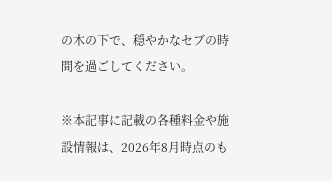の木の下で、穏やかなセブの時間を過ごしてください。

※本記事に記載の各種料金や施設情報は、2026年8月時点のも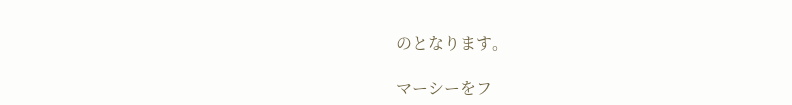のとなります。

マーシーをフ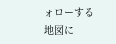ォローする
地図に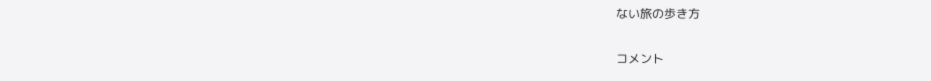ない旅の歩き方

コメント